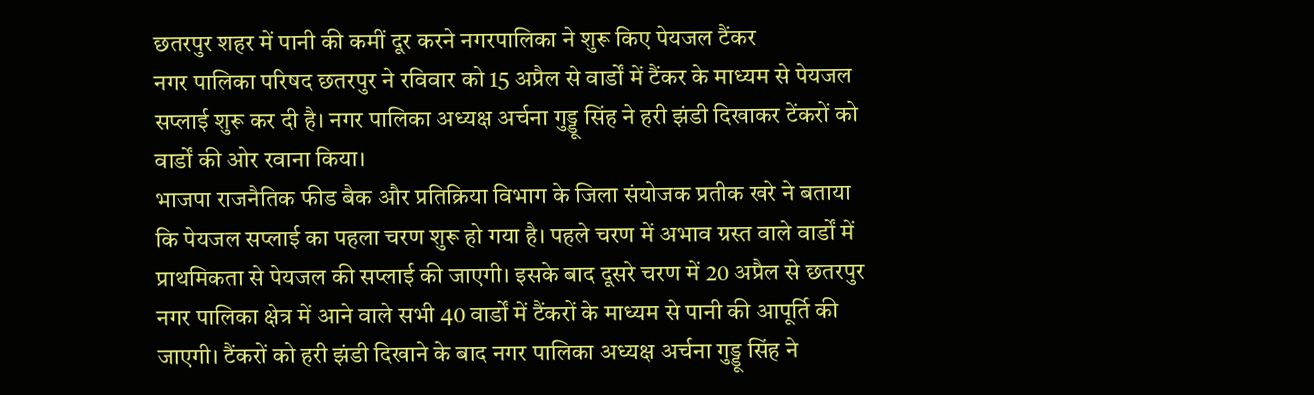छतरपुर शहर में पानी की कमीं दूर करने नगरपालिका ने शुरू किए पेयजल टैंकर
नगर पालिका परिषद छतरपुर ने रविवार को 15 अप्रैल से वार्डों में टैंकर के माध्यम से पेयजल सप्लाई शुरू कर दी है। नगर पालिका अध्यक्ष अर्चना गुड्डू सिंह ने हरी झंडी दिखाकर टेंकरों को वार्डों की ओर रवाना किया।
भाजपा राजनैतिक फीड बैक और प्रतिक्रिया विभाग के जिला संयोजक प्रतीक खरे ने बताया कि पेयजल सप्लाई का पहला चरण शुरू हो गया है। पहले चरण में अभाव ग्रस्त वाले वार्डों में प्राथमिकता से पेयजल की सप्लाई की जाएगी। इसके बाद दूसरे चरण में 20 अप्रैल से छतरपुर नगर पालिका क्षेत्र में आने वाले सभी 40 वार्डों में टैंकरों के माध्यम से पानी की आपूर्ति की जाएगी। टैंकरों को हरी झंडी दिखाने के बाद नगर पालिका अध्यक्ष अर्चना गुड्डू सिंह ने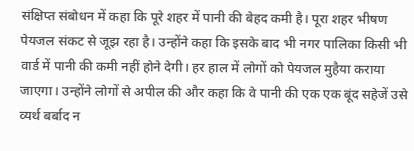संक्षिप्त संबोधन में कहा कि पूरे शहर में पानी की बेहद कमी है। पूरा शहर भीषण पेयजल संकट से जूझ रहा है। उन्होंने कहा कि इसके बाद भी नगर पालिका किसी भी वार्ड में पानी की कमी नहीं होने देगी। हर हाल में लोगों को पेयजल मुहैया कराया जाएगा। उन्होंने लोगों से अपील की और कहा कि वे पानी की एक एक बूंद सहेजें उसे व्यर्थ बर्बाद न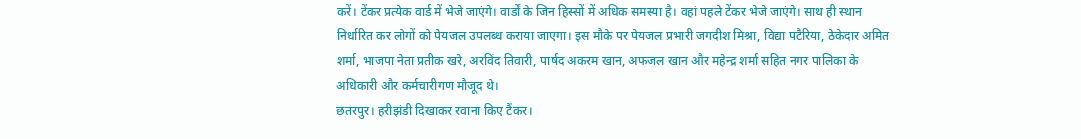करें। टेंकर प्रत्येक वार्ड में भेजे जाएंगे। वार्डों के जिन हिस्सों में अधिक समस्या है। वहां पहले टेंकर भेजे जाएंगे। साथ ही स्थान निर्धारित कर लोगों को पेयजल उपलब्ध कराया जाएगा। इस मौके पर पेयजल प्रभारी जगदीश मिश्रा, विद्या पटैरिया, ठेकेदार अमित शर्मा, भाजपा नेता प्रतीक खरे, अरविंद तिवारी, पार्षद अकरम खान, अफजल खान और महेन्द्र शर्मा सहित नगर पालिका के अधिकारी और कर्मचारीगण मौजूद थे।
छतरपुर। हरीझंडी दिखाकर रवाना किए टैंकर।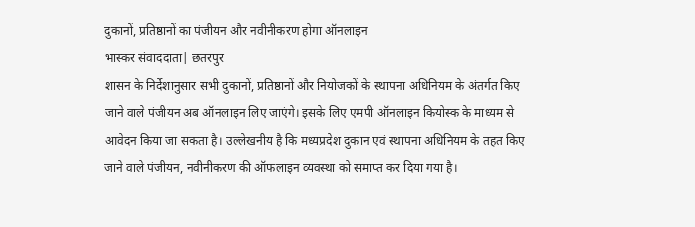दुकानों, प्रतिष्ठानों का पंजीयन और नवीनीकरण होगा ऑनलाइन
भास्कर संवाददाता| छतरपुर
शासन के निर्देशानुसार सभी दुकानों, प्रतिष्ठानों और नियोजकों के स्थापना अधिनियम के अंतर्गत किए जाने वाले पंजीयन अब ऑनलाइन लिए जाएंगे। इसके लिए एमपी ऑनलाइन कियोस्क के माध्यम से आवेदन किया जा सकता है। उल्लेखनीय है कि मध्यप्रदेश दुकान एवं स्थापना अधिनियम के तहत किए जाने वाले पंजीयन, नवीनीकरण की ऑफलाइन व्यवस्था को समाप्त कर दिया गया है।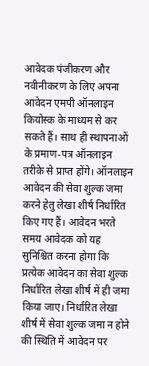आवेदक पंजीकरण और नवीनीकरण के लिए अपना आवेदन एमपी ऑनलाइन कियोस्क के माध्यम से कर सकते हैं। साथ ही स्थापनाओं के प्रमाण-पत्र ऑनलाइन तरीके से प्राप्त होंगे। ऑनलाइन आवेदन की सेवा शुल्क जमा करने हेतु लेखा शीर्ष निर्धारित किए गए हैं। आवेदन भरते समय आवेदक को यह सुनिश्चित करना होगा कि प्रत्येक आवेदन का सेवा शुल्क निर्धारित लेखा शीर्ष में ही जमा किया जाए। निर्धारित लेखा शीर्ष में सेवा शुल्क जमा न होने की स्थिति में आवेदन पर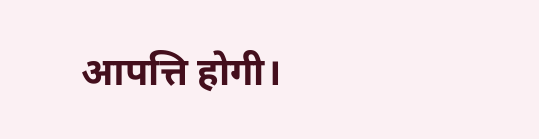आपत्ति होगी।